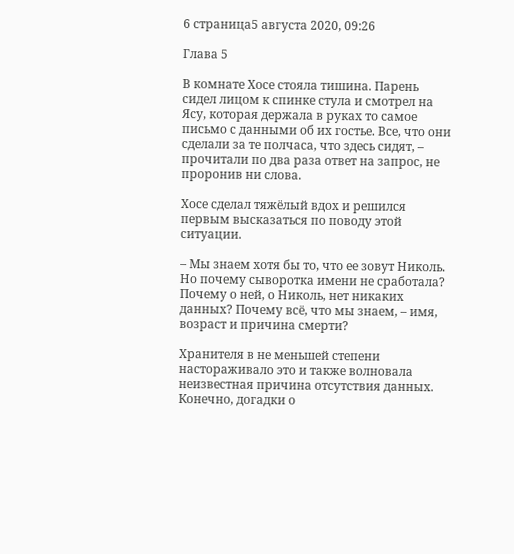6 страница5 августа 2020, 09:26

Глава 5

В комнате Хосе стояла тишина. Парень сидел лицом к спинке стула и смотрел на Ясу, которая держала в руках то самое письмо с данными об их гостье. Все, что они сделали за те полчаса, что здесь сидят, – прочитали по два раза ответ на запрос, не проронив ни слова.

Хосе сделал тяжёлый вдох и решился первым высказаться по поводу этой ситуации.

– Мы знаем хотя бы то, что ее зовут Николь. Но почему сыворотка имени не сработала? Почему о ней, о Николь, нет никаких данных? Почему всё, что мы знаем, – имя, возраст и причина смерти?

Хранителя в не меньшей степени настораживало это и также волновала неизвестная причина отсутствия данных. Конечно, догадки о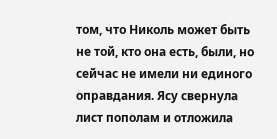том, что Николь может быть не той, кто она есть, были, но сейчас не имели ни единого оправдания. Ясу свернула лист пополам и отложила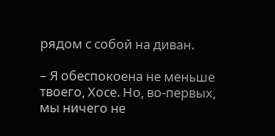рядом с собой на диван.

– Я обеспокоена не меньше твоего, Хосе. Но, во-первых, мы ничего не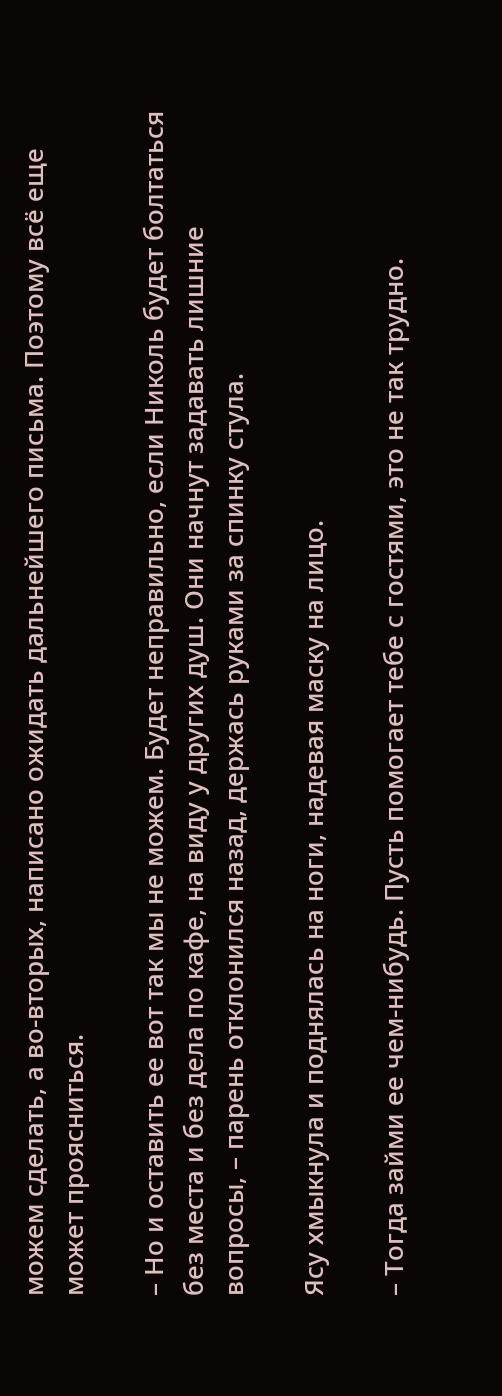можем сделать, а во-вторых, написано ожидать дальнейшего письма. Поэтому всё еще может проясниться.

– Но и оставить ее вот так мы не можем. Будет неправильно, если Николь будет болтаться без места и без дела по кафе, на виду у других душ. Они начнут задавать лишние вопросы, – парень отклонился назад, держась руками за спинку стула.

Ясу хмыкнула и поднялась на ноги, надевая маску на лицо.

– Тогда займи ее чем-нибудь. Пусть помогает тебе с гостями, это не так трудно.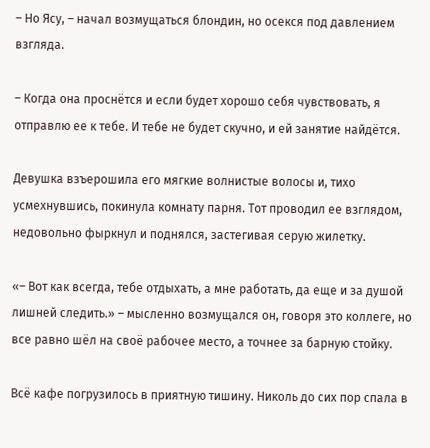– Но Ясу, – начал возмущаться блондин, но осекся под давлением взгляда.

– Когда она проснётся и если будет хорошо себя чувствовать, я отправлю ее к тебе. И тебе не будет скучно, и ей занятие найдётся.

Девушка взъерошила его мягкие волнистые волосы и, тихо усмехнувшись, покинула комнату парня. Тот проводил ее взглядом, недовольно фыркнул и поднялся, застегивая серую жилетку.

«– Вот как всегда, тебе отдыхать, а мне работать, да еще и за душой лишней следить.» – мысленно возмущался он, говоря это коллеге, но все равно шёл на своё рабочее место, а точнее за барную стойку.

Всё кафе погрузилось в приятную тишину. Николь до сих пор спала в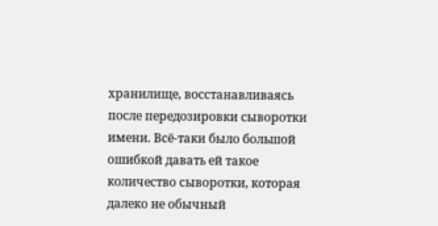хранилище, восстанавливаясь после передозировки сыворотки имени. Всё-таки было большой ошибкой давать ей такое количество сыворотки, которая далеко не обычный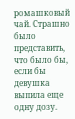ромашковый чай. Страшно было представить, что было бы, если бы девушка выпила еще одну дозу.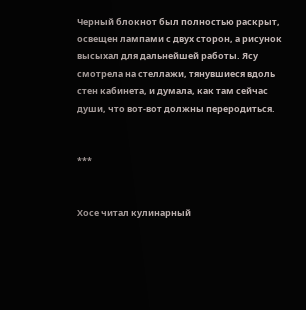Черный блокнот был полностью раскрыт, освещен лампами с двух сторон, а рисунок высыхал для дальнейшей работы. Ясу смотрела на стеллажи, тянувшиеся вдоль стен кабинета, и думала, как там сейчас души, что вот-вот должны переродиться.


***


Хосе читал кулинарный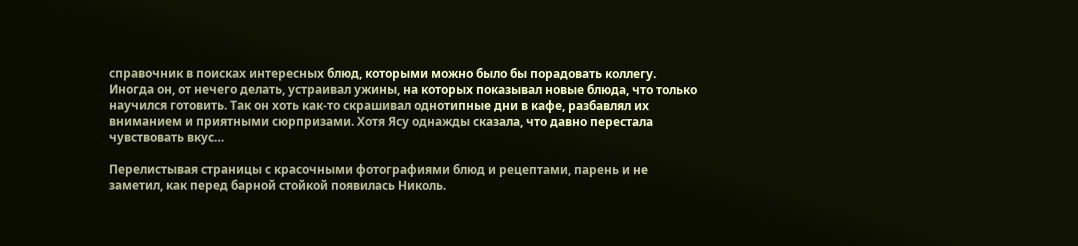справочник в поисках интересных блюд, которыми можно было бы порадовать коллегу. Иногда он, от нечего делать, устраивал ужины, на которых показывал новые блюда, что только научился готовить. Так он хоть как-то скрашивал однотипные дни в кафе, разбавлял их вниманием и приятными сюрпризами. Хотя Ясу однажды сказала, что давно перестала чувствовать вкус…

Перелистывая страницы с красочными фотографиями блюд и рецептами, парень и не заметил, как перед барной стойкой появилась Николь.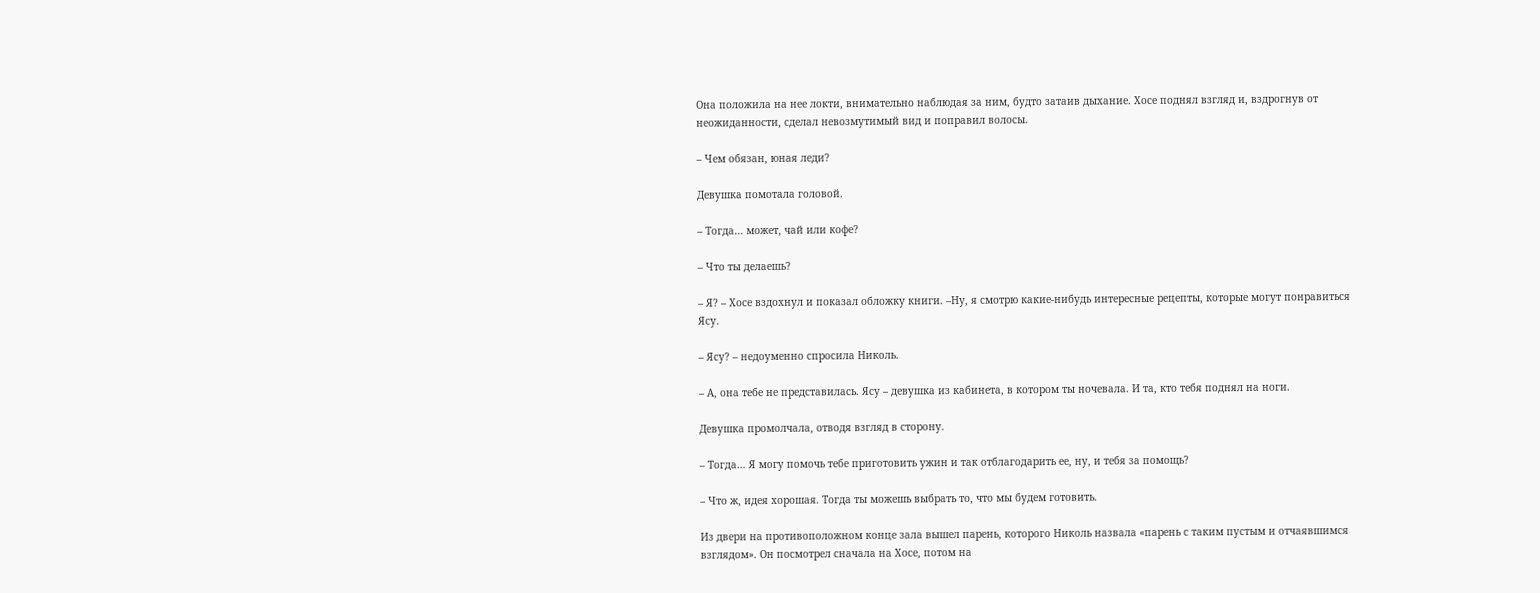Она положила на нее локти, внимательно наблюдая за ним, будто затаив дыхание. Хосе поднял взгляд и, вздрогнув от неожиданности, сделал невозмутимый вид и поправил волосы.

– Чем обязан, юная леди?

Девушка помотала головой.

– Тогда… может, чай или кофе?

– Что ты делаешь?

– Я? – Хосе вздохнул и показал обложку книги. –Ну, я смотрю какие-нибудь интересные рецепты, которые могут понравиться Ясу.

– Ясу? – недоуменно спросила Николь.

– А, она тебе не представилась. Ясу – девушка из кабинета, в котором ты ночевала. И та, кто тебя поднял на ноги.

Девушка промолчала, отводя взгляд в сторону.

– Тогда… Я могу помочь тебе приготовить ужин и так отблагодарить ее, ну, и тебя за помощь?

– Что ж, идея хорошая. Тогда ты можешь выбрать то, что мы будем готовить.

Из двери на противоположном конце зала вышел парень, которого Николь назвала «парень с таким пустым и отчаявшимся взглядом». Он посмотрел сначала на Хосе, потом на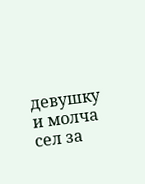девушку и молча сел за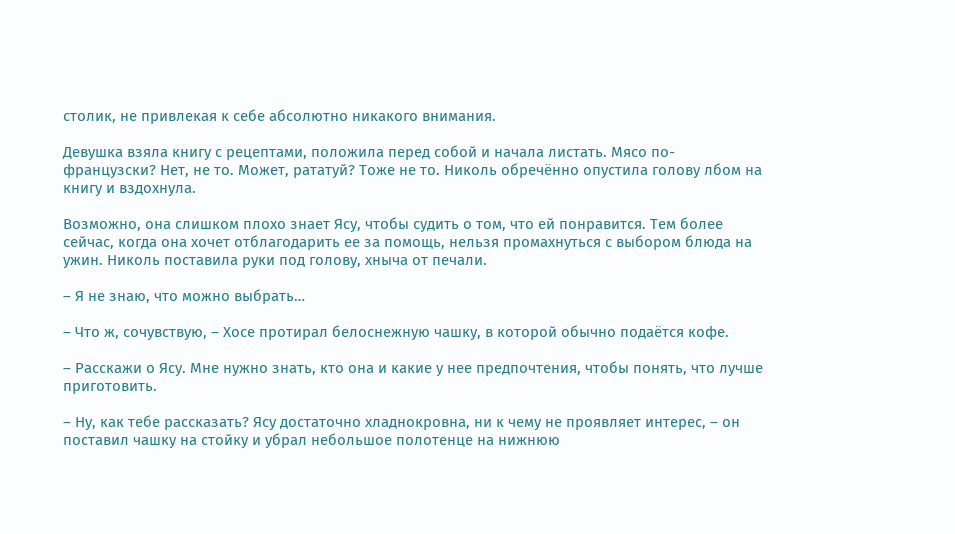столик, не привлекая к себе абсолютно никакого внимания.

Девушка взяла книгу с рецептами, положила перед собой и начала листать. Мясо по-французски? Нет, не то. Может, рататуй? Тоже не то. Николь обречённо опустила голову лбом на книгу и вздохнула.

Возможно, она слишком плохо знает Ясу, чтобы судить о том, что ей понравится. Тем более сейчас, когда она хочет отблагодарить ее за помощь, нельзя промахнуться с выбором блюда на ужин. Николь поставила руки под голову, хныча от печали.

– Я не знаю, что можно выбрать…

– Что ж, сочувствую, – Хосе протирал белоснежную чашку, в которой обычно подаётся кофе.

– Расскажи о Ясу. Мне нужно знать, кто она и какие у нее предпочтения, чтобы понять, что лучше приготовить.

– Ну, как тебе рассказать? Ясу достаточно хладнокровна, ни к чему не проявляет интерес, – он поставил чашку на стойку и убрал небольшое полотенце на нижнюю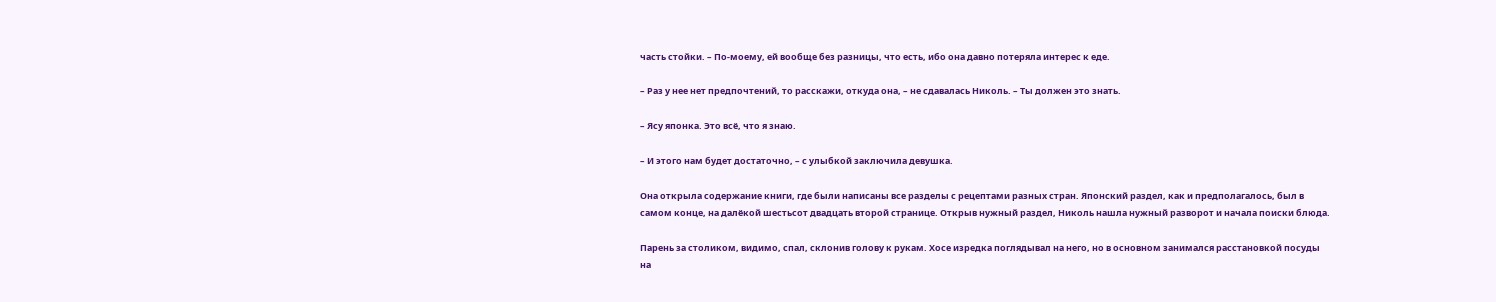часть стойки. – По-моему, ей вообще без разницы, что есть, ибо она давно потеряла интерес к еде.

– Раз у нее нет предпочтений, то расскажи, откуда она, – не сдавалась Николь. – Ты должен это знать.

– Ясу японка. Это всё, что я знаю.

– И этого нам будет достаточно, – с улыбкой заключила девушка.

Она открыла содержание книги, где были написаны все разделы с рецептами разных стран. Японский раздел, как и предполагалось, был в самом конце, на далёкой шестьсот двадцать второй странице. Открыв нужный раздел, Николь нашла нужный разворот и начала поиски блюда.

Парень за столиком, видимо, спал, склонив голову к рукам. Хосе изредка поглядывал на него, но в основном занимался расстановкой посуды на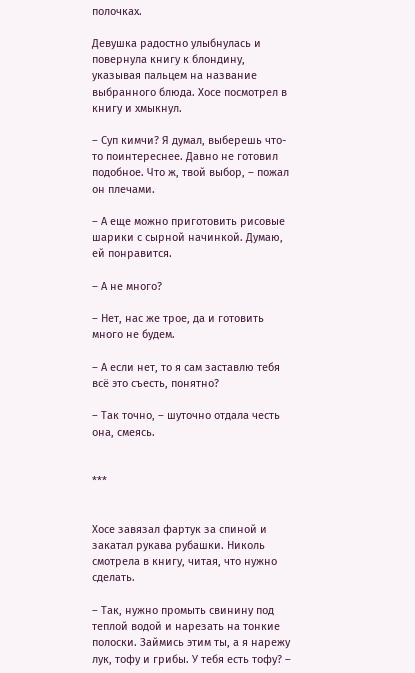полочках.

Девушка радостно улыбнулась и повернула книгу к блондину, указывая пальцем на название выбранного блюда. Хосе посмотрел в книгу и хмыкнул.

– Суп кимчи? Я думал, выберешь что-то поинтереснее. Давно не готовил подобное. Что ж, твой выбор, – пожал он плечами.

– А еще можно приготовить рисовые шарики с сырной начинкой. Думаю, ей понравится.

– А не много?

– Нет, нас же трое, да и готовить много не будем.

– А если нет, то я сам заставлю тебя всё это съесть, понятно?

– Так точно, – шуточно отдала честь она, смеясь.


***


Хосе завязал фартук за спиной и закатал рукава рубашки. Николь смотрела в книгу, читая, что нужно сделать.

– Так, нужно промыть свинину под теплой водой и нарезать на тонкие полоски. Займись этим ты, а я нарежу лук, тофу и грибы. У тебя есть тофу? –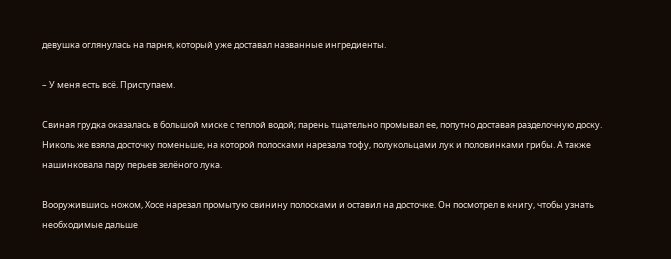девушка оглянулась на парня, который уже доставал названные ингредиенты.

– У меня есть всё. Приступаем.

Свиная грудка оказалась в большой миске с теплой водой; парень тщательно промывал ее, попутно доставая разделочную доску. Николь же взяла досточку поменьше, на которой полосками нарезала тофу, полукольцами лук и половинками грибы. А также нашинковала пару перьев зелёного лука.

Вооружившись ножом, Хосе нарезал промытую свинину полосками и оставил на досточке. Он посмотрел в книгу, чтобы узнать необходимые дальше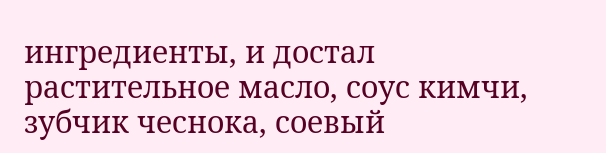ингредиенты, и достал растительное масло, соус кимчи, зубчик чеснока, соевый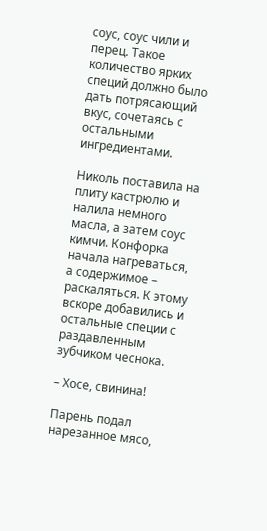соус, соус чили и перец. Такое количество ярких специй должно было дать потрясающий вкус, сочетаясь с остальными ингредиентами.

Николь поставила на плиту кастрюлю и налила немного масла, а затем соус кимчи. Конфорка начала нагреваться, а содержимое – раскаляться. К этому вскоре добавились и остальные специи с раздавленным зубчиком чеснока.

– Хосе, свинина!

Парень подал нарезанное мясо,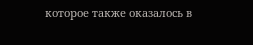которое также оказалось в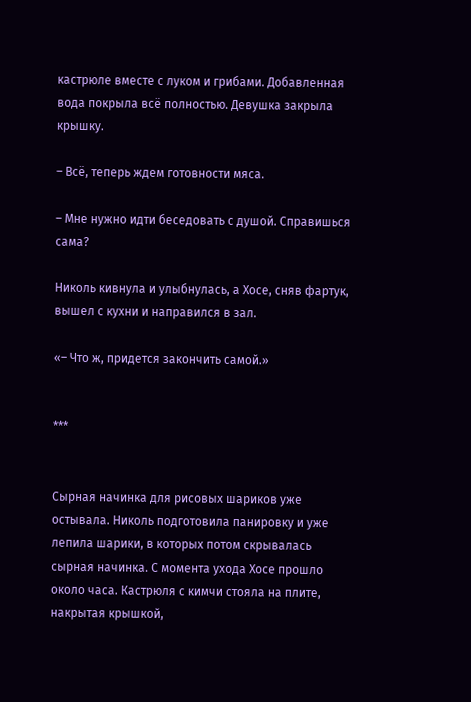кастрюле вместе с луком и грибами. Добавленная вода покрыла всё полностью. Девушка закрыла крышку.

– Всё, теперь ждем готовности мяса.

– Мне нужно идти беседовать с душой. Справишься сама?

Николь кивнула и улыбнулась, а Хосе, сняв фартук, вышел с кухни и направился в зал.

«– Что ж, придется закончить самой.»


***


Сырная начинка для рисовых шариков уже остывала. Николь подготовила панировку и уже лепила шарики, в которых потом скрывалась сырная начинка. С момента ухода Хосе прошло около часа. Кастрюля с кимчи стояла на плите, накрытая крышкой,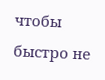чтобы быстро не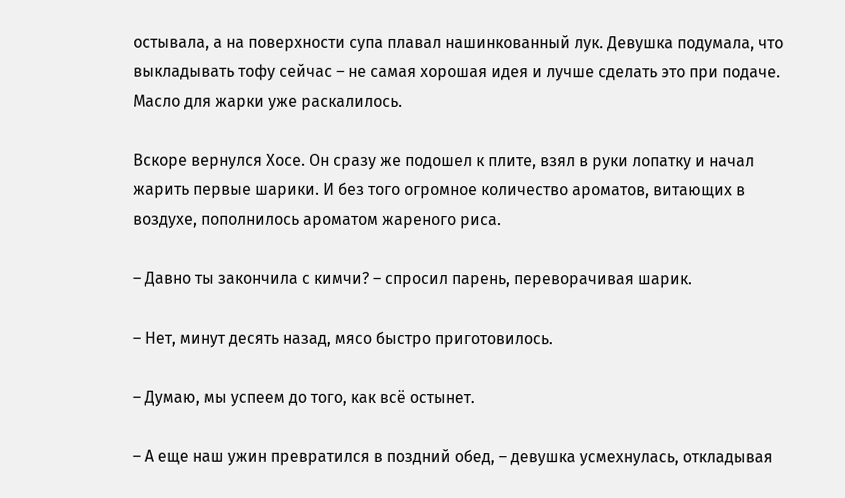остывала, а на поверхности супа плавал нашинкованный лук. Девушка подумала, что выкладывать тофу сейчас – не самая хорошая идея и лучше сделать это при подаче. Масло для жарки уже раскалилось.

Вскоре вернулся Хосе. Он сразу же подошел к плите, взял в руки лопатку и начал жарить первые шарики. И без того огромное количество ароматов, витающих в воздухе, пополнилось ароматом жареного риса.

– Давно ты закончила с кимчи? – спросил парень, переворачивая шарик.

– Нет, минут десять назад, мясо быстро приготовилось.

– Думаю, мы успеем до того, как всё остынет.

– А еще наш ужин превратился в поздний обед, – девушка усмехнулась, откладывая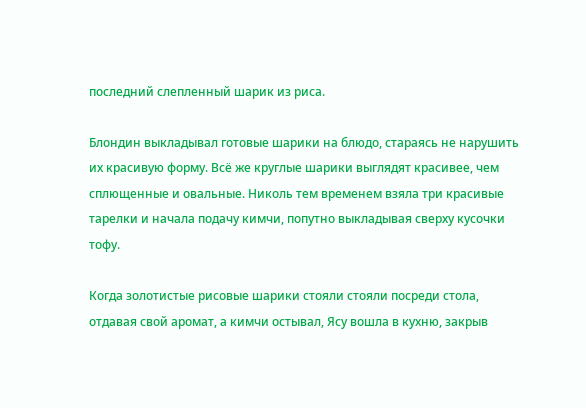последний слепленный шарик из риса.

Блондин выкладывал готовые шарики на блюдо, стараясь не нарушить их красивую форму. Всё же круглые шарики выглядят красивее, чем сплющенные и овальные. Николь тем временем взяла три красивые тарелки и начала подачу кимчи, попутно выкладывая сверху кусочки тофу.

Когда золотистые рисовые шарики стояли стояли посреди стола, отдавая свой аромат, а кимчи остывал, Ясу вошла в кухню, закрыв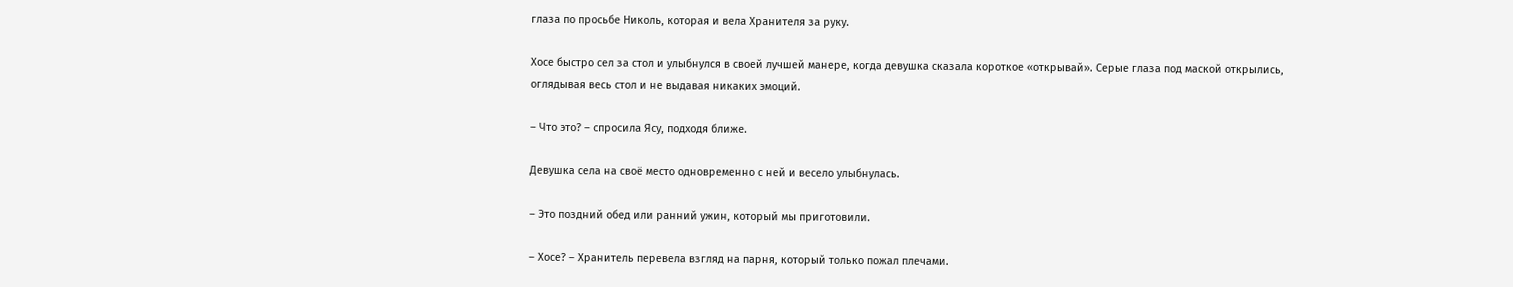глаза по просьбе Николь, которая и вела Хранителя за руку.

Хосе быстро сел за стол и улыбнулся в своей лучшей манере, когда девушка сказала короткое «открывай». Серые глаза под маской открылись, оглядывая весь стол и не выдавая никаких эмоций.

– Что это? – спросила Ясу, подходя ближе.

Девушка села на своё место одновременно с ней и весело улыбнулась.

– Это поздний обед или ранний ужин, который мы приготовили.

– Хосе? – Хранитель перевела взгляд на парня, который только пожал плечами.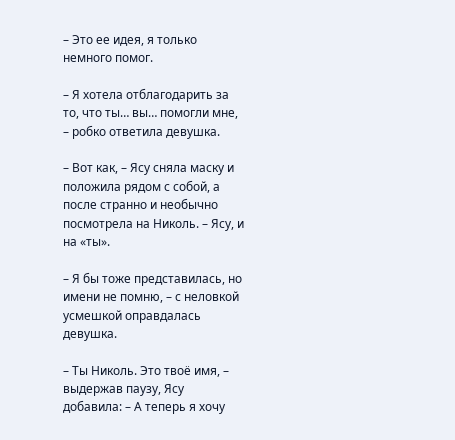– Это ее идея, я только немного помог.

– Я хотела отблагодарить за то, что ты… вы… помогли мне, – робко ответила девушка.

– Вот как, – Ясу сняла маску и положила рядом с собой, а после странно и необычно посмотрела на Николь. – Ясу, и на «ты».

– Я бы тоже представилась, но имени не помню, – с неловкой усмешкой оправдалась девушка.

– Ты Николь. Это твоё имя, – выдержав паузу, Ясу добавила: – А теперь я хочу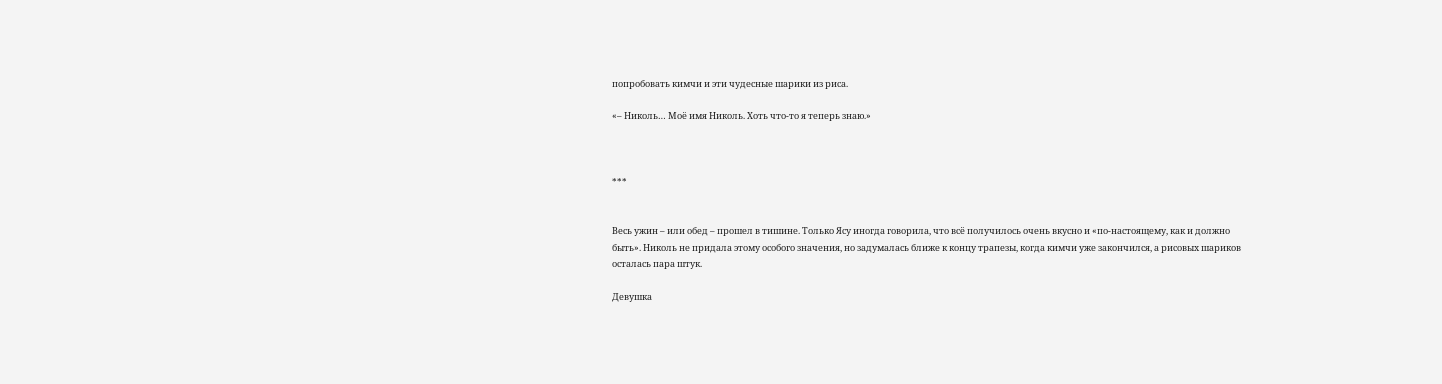попробовать кимчи и эти чудесные шарики из риса.

«– Николь… Моё имя Николь. Хоть что-то я теперь знаю.»



***


Весь ужин – или обед – прошел в тишине. Только Ясу иногда говорила, что всё получилось очень вкусно и «по-настоящему, как и должно быть». Николь не придала этому особого значения, но задумалась ближе к концу трапезы, когда кимчи уже закончился, а рисовых шариков осталась пара штук.

Девушка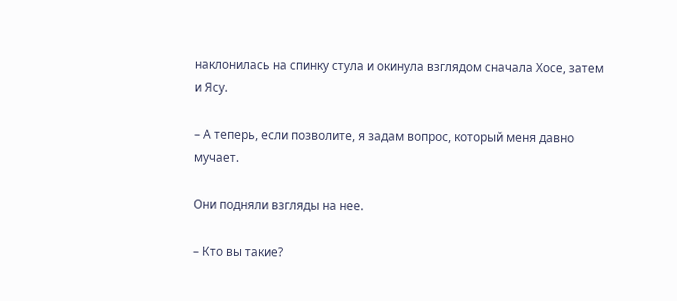наклонилась на спинку стула и окинула взглядом сначала Хосе, затем и Ясу.

– А теперь, если позволите, я задам вопрос, который меня давно мучает.

Они подняли взгляды на нее.

– Кто вы такие?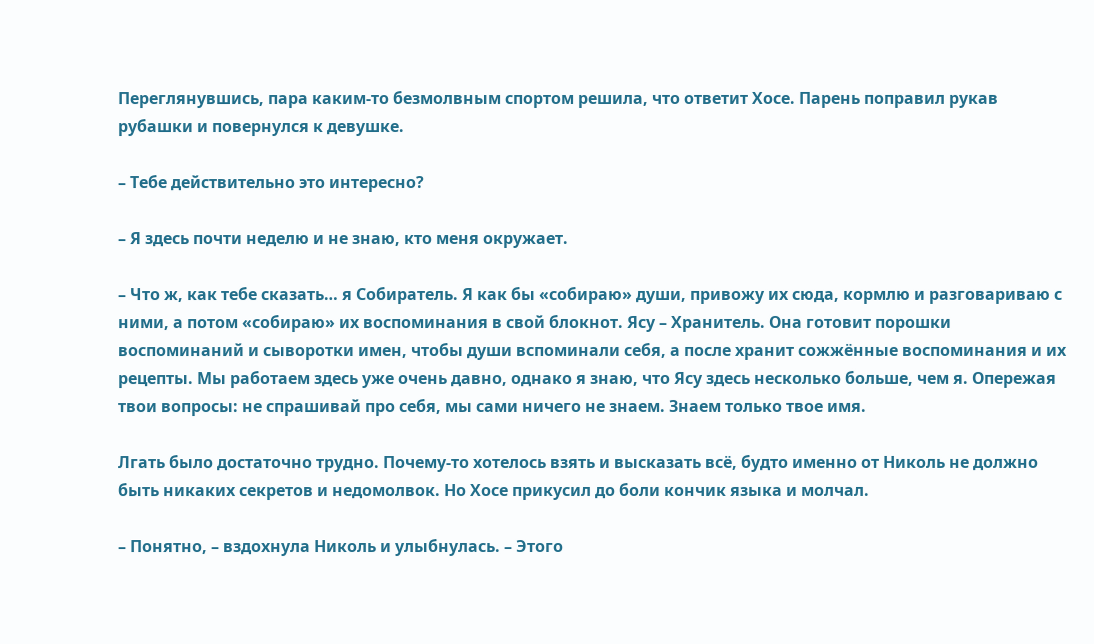Переглянувшись, пара каким-то безмолвным спортом решила, что ответит Хосе. Парень поправил рукав рубашки и повернулся к девушке.

– Тебе действительно это интересно?

– Я здесь почти неделю и не знаю, кто меня окружает.

– Что ж, как тебе сказать… я Собиратель. Я как бы «собираю» души, привожу их сюда, кормлю и разговариваю с ними, а потом «собираю» их воспоминания в свой блокнот. Ясу – Хранитель. Она готовит порошки воспоминаний и сыворотки имен, чтобы души вспоминали себя, а после хранит сожжённые воспоминания и их рецепты. Мы работаем здесь уже очень давно, однако я знаю, что Ясу здесь несколько больше, чем я. Опережая твои вопросы: не спрашивай про себя, мы сами ничего не знаем. Знаем только твое имя.

Лгать было достаточно трудно. Почему-то хотелось взять и высказать всё, будто именно от Николь не должно быть никаких секретов и недомолвок. Но Хосе прикусил до боли кончик языка и молчал.

– Понятно, – вздохнула Николь и улыбнулась. – Этого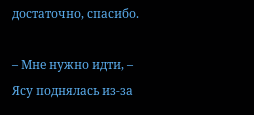достаточно, спасибо.

– Мне нужно идти, – Ясу поднялась из-за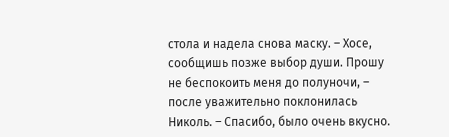стола и надела снова маску. – Хосе, сообщишь позже выбор души. Прошу не беспокоить меня до полуночи, – после уважительно поклонилась Николь. – Спасибо, было очень вкусно.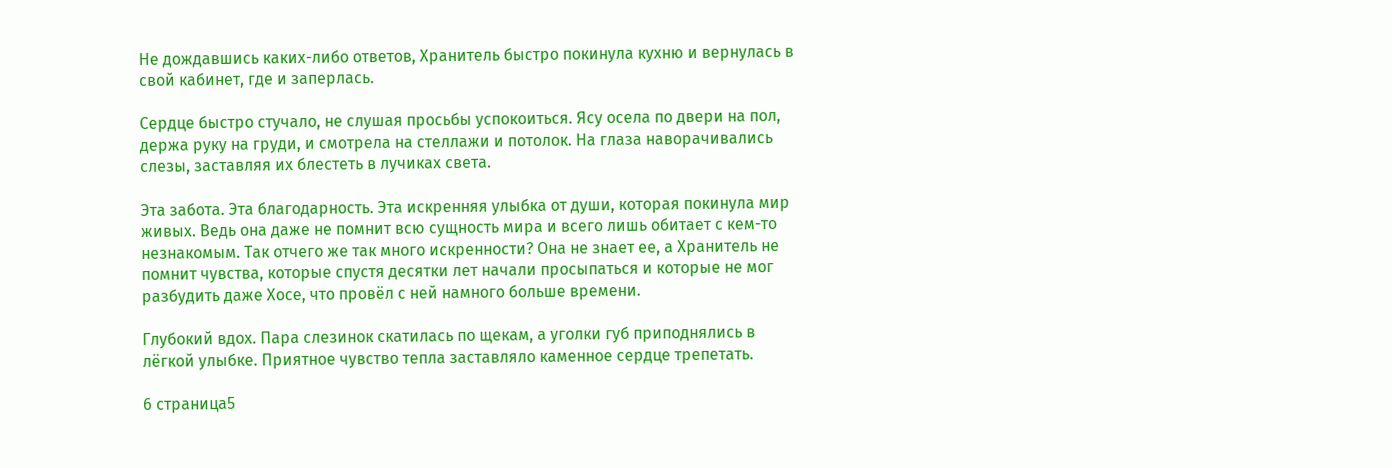Не дождавшись каких-либо ответов, Хранитель быстро покинула кухню и вернулась в свой кабинет, где и заперлась.

Сердце быстро стучало, не слушая просьбы успокоиться. Ясу осела по двери на пол, держа руку на груди, и смотрела на стеллажи и потолок. На глаза наворачивались слезы, заставляя их блестеть в лучиках света.

Эта забота. Эта благодарность. Эта искренняя улыбка от души, которая покинула мир живых. Ведь она даже не помнит всю сущность мира и всего лишь обитает с кем-то незнакомым. Так отчего же так много искренности? Она не знает ее, а Хранитель не помнит чувства, которые спустя десятки лет начали просыпаться и которые не мог разбудить даже Хосе, что провёл с ней намного больше времени.

Глубокий вдох. Пара слезинок скатилась по щекам, а уголки губ приподнялись в лёгкой улыбке. Приятное чувство тепла заставляло каменное сердце трепетать.

6 страница5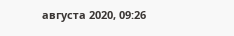августа 2020, 09:26